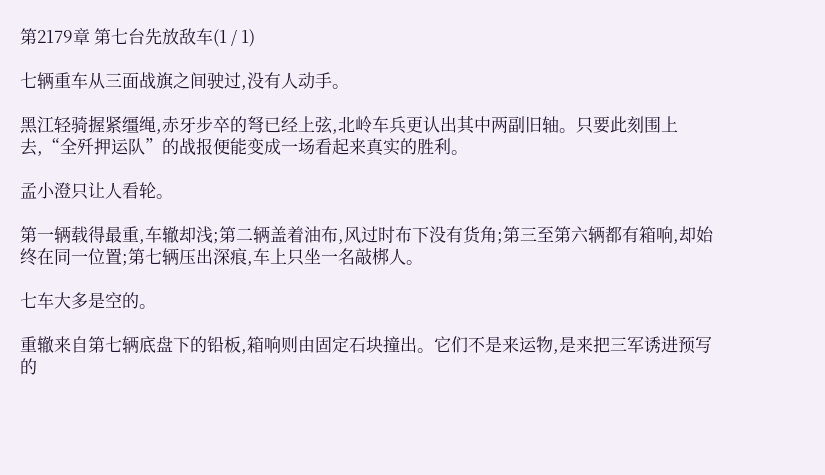第2179章 第七台先放敌车(1 / 1)

七辆重车从三面战旗之间驶过,没有人动手。

黑江轻骑握紧缰绳,赤牙步卒的弩已经上弦,北岭车兵更认出其中两副旧轴。只要此刻围上去,“全歼押运队”的战报便能变成一场看起来真实的胜利。

孟小澄只让人看轮。

第一辆载得最重,车辙却浅;第二辆盖着油布,风过时布下没有货角;第三至第六辆都有箱响,却始终在同一位置;第七辆压出深痕,车上只坐一名敲梆人。

七车大多是空的。

重辙来自第七辆底盘下的铅板,箱响则由固定石块撞出。它们不是来运物,是来把三军诱进预写的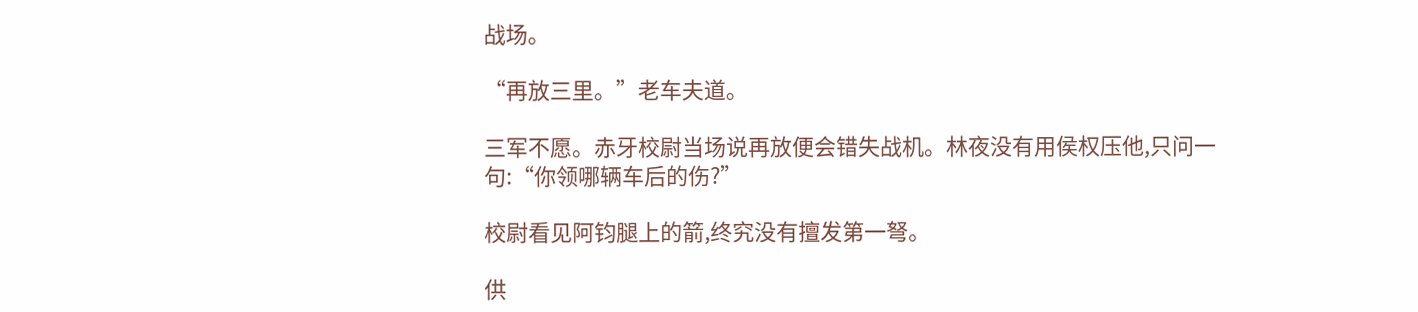战场。

“再放三里。”老车夫道。

三军不愿。赤牙校尉当场说再放便会错失战机。林夜没有用侯权压他,只问一句:“你领哪辆车后的伤?”

校尉看见阿钧腿上的箭,终究没有擅发第一弩。

供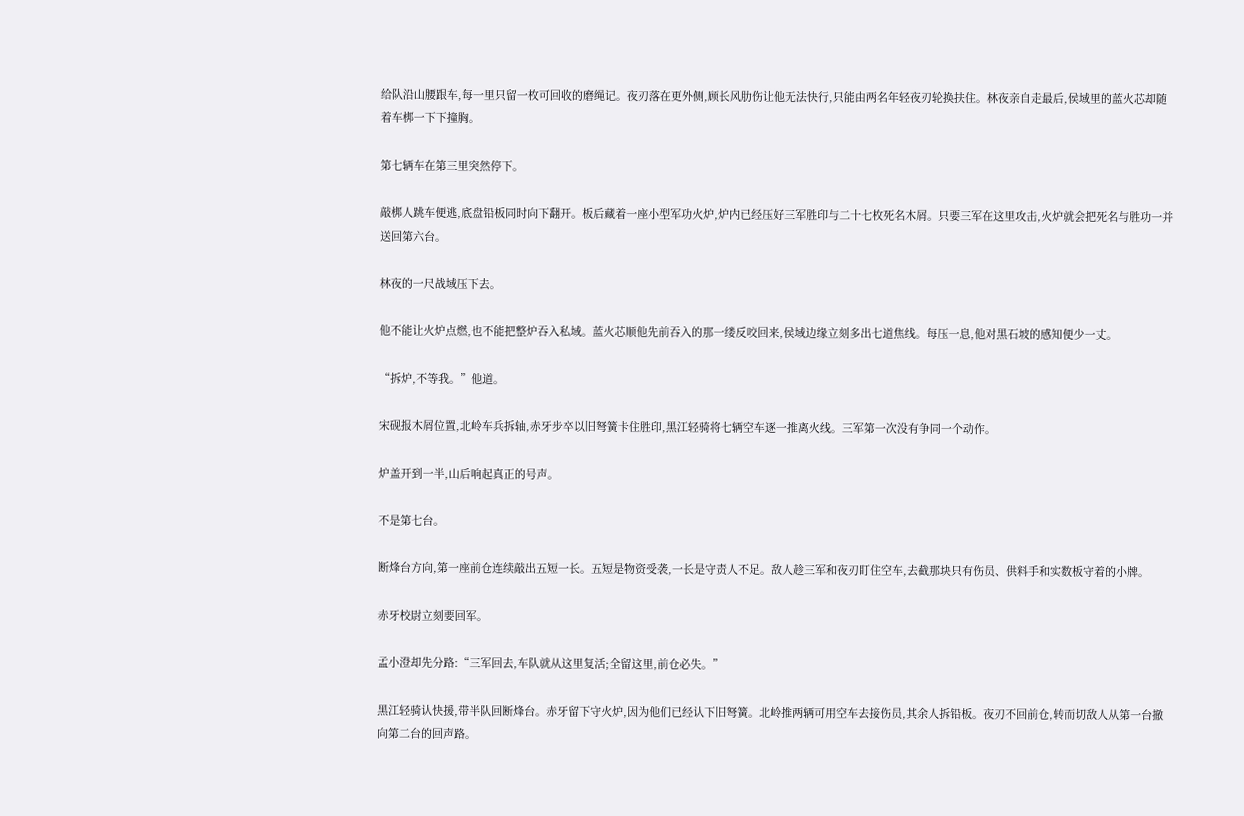给队沿山腰跟车,每一里只留一枚可回收的磨绳记。夜刃落在更外侧,顾长风肋伤让他无法快行,只能由两名年轻夜刃轮换扶住。林夜亲自走最后,侯域里的蓝火芯却随着车梆一下下撞胸。

第七辆车在第三里突然停下。

敲梆人跳车便逃,底盘铅板同时向下翻开。板后藏着一座小型军功火炉,炉内已经压好三军胜印与二十七枚死名木屑。只要三军在这里攻击,火炉就会把死名与胜功一并送回第六台。

林夜的一尺战域压下去。

他不能让火炉点燃,也不能把整炉吞入私域。蓝火芯顺他先前吞入的那一缕反咬回来,侯域边缘立刻多出七道焦线。每压一息,他对黑石坡的感知便少一丈。

“拆炉,不等我。”他道。

宋砚报木屑位置,北岭车兵拆轴,赤牙步卒以旧弩簧卡住胜印,黑江轻骑将七辆空车逐一推离火线。三军第一次没有争同一个动作。

炉盖开到一半,山后响起真正的号声。

不是第七台。

断烽台方向,第一座前仓连续敲出五短一长。五短是物资受袭,一长是守责人不足。敌人趁三军和夜刃盯住空车,去截那块只有伤员、供料手和实数板守着的小牌。

赤牙校尉立刻要回军。

孟小澄却先分路:“三军回去,车队就从这里复活;全留这里,前仓必失。”

黑江轻骑认快援,带半队回断烽台。赤牙留下守火炉,因为他们已经认下旧弩簧。北岭推两辆可用空车去接伤员,其余人拆铅板。夜刃不回前仓,转而切敌人从第一台撤向第二台的回声路。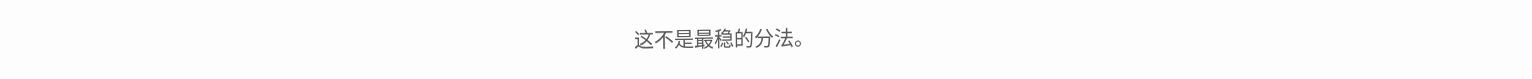这不是最稳的分法。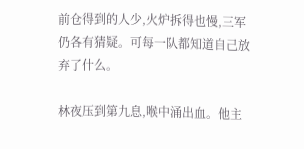前仓得到的人少,火炉拆得也慢,三军仍各有猜疑。可每一队都知道自己放弃了什么。

林夜压到第九息,喉中涌出血。他主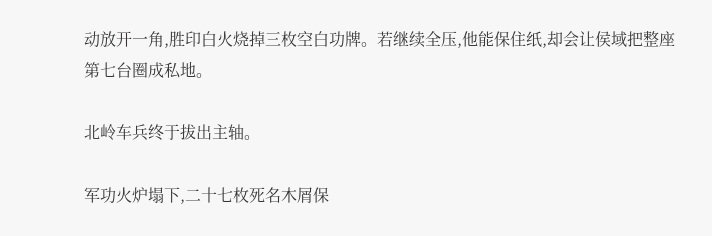动放开一角,胜印白火烧掉三枚空白功牌。若继续全压,他能保住纸,却会让侯域把整座第七台圈成私地。

北岭车兵终于拔出主轴。

军功火炉塌下,二十七枚死名木屑保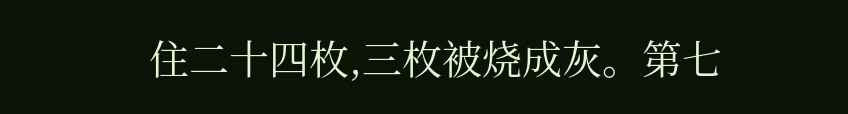住二十四枚,三枚被烧成灰。第七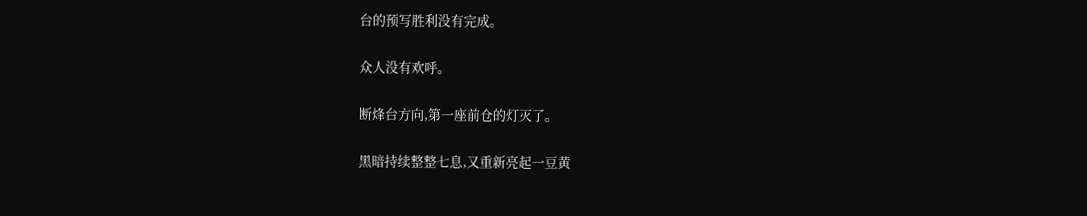台的预写胜利没有完成。

众人没有欢呼。

断烽台方向,第一座前仓的灯灭了。

黑暗持续整整七息,又重新亮起一豆黄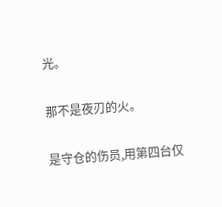光。

那不是夜刃的火。

是守仓的伤员,用第四台仅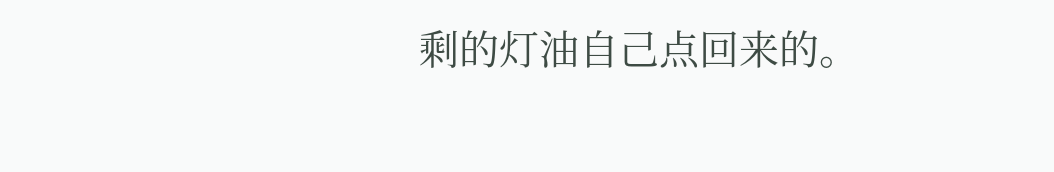剩的灯油自己点回来的。